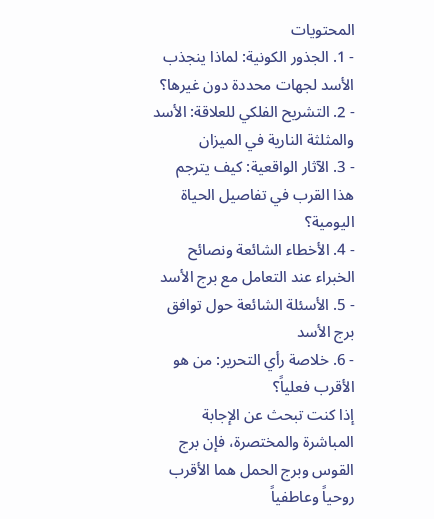المحتويات
- 1. الجذور الكونية: لماذا ينجذب الأسد لجهات محددة دون غيرها؟
- 2. التشريح الفلكي للعلاقة: الأسد والمثلثة النارية في الميزان
- 3. الآثار الواقعية: كيف يترجم هذا القرب في تفاصيل الحياة اليومية؟
- 4. الأخطاء الشائعة ونصائح الخبراء عند التعامل مع برج الأسد
- 5. الأسئلة الشائعة حول توافق برج الأسد
- 6. خلاصة رأي التحرير: من هو الأقرب فعلياً؟
إذا كنت تبحث عن الإجابة المباشرة والمختصرة، فإن برج القوس وبرج الحمل هما الأقرب روحياً وعاطفياً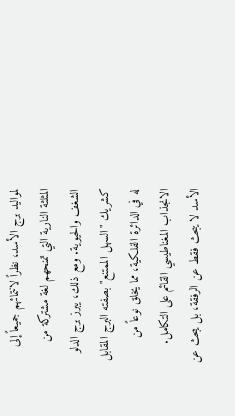لمواليد برج الأسد، نظراً لانتمائهم جميعاً إلى المثلثة النارية التي تمنحهم لغة مشتركة من الشغف والحيوية. ومع ذلك، يبرز برج الدلو كشريك "السهل الممتنع" بصفته البرج المقابل له في الدائرة الفلكية، مما يخلق نوعاً من الانجذاب المغناطيسي القائم على التكامل. الأسد لا يبحث فقط عن الرفقة، بل يبحث عن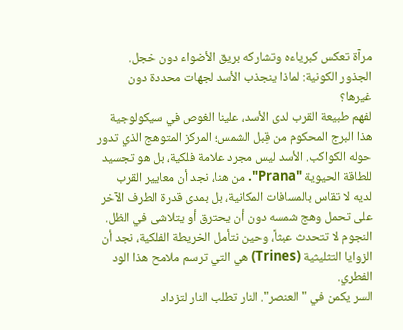مرآة تعكس كبرياءه وتشاركه بريق الأضواء دون خجل.
الجذور الكونية: لماذا ينجذب الأسد لجهات محددة دون غيرها؟
لفهم طبيعة القرب لدى الأسد، علينا الغوص في سيكولوجية هذا البرج المحكوم من قِبل الشمس؛ المركز المتوهج الذي تدور حوله الكواكب. الأسد ليس مجرد علامة فلكية، بل هو تجسيد للطاقة الحيوية "Prana". من هنا، نجد أن معايير القرب لديه لا تقاس بالمسافات المكانية، بل بمدى قدرة الطرف الآخر على تحمل وهج شمسه دون أن يحترق أو يتلاشى في الظل. النجوم لا تتحدث عبثاً، وحين نتأمل الخريطة الفلكية، نجد أن الزوايا التثليثية (Trines) هي التي ترسم ملامح هذا الود الفطري.
السر يكمن في "العنصر". النار تطلب النار لتزداد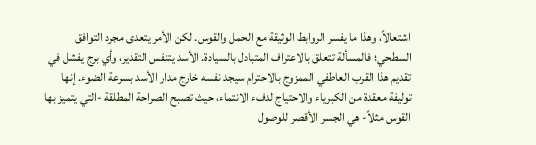اشتعالاً، وهذا ما يفسر الروابط الوثيقة مع الحمل والقوس. لكن الأمر يتعدى مجرد التوافق السطحي؛ فالمسألة تتعلق بالاعتراف المتبادل بالسيادة. الأسد يتنفس التقدير، وأي برج يفشل في تقديم هذا القرب العاطفي الممزوج بالاحترام سيجد نفسه خارج مدار الأسد بسرعة الضوء. إنها توليفة معقدة من الكبرياء والاحتياج لدفء الانتماء، حيث تصبح الصراحة المطلقة -التي يتميز بها القوس مثلاً- هي الجسر الأقصر للوصول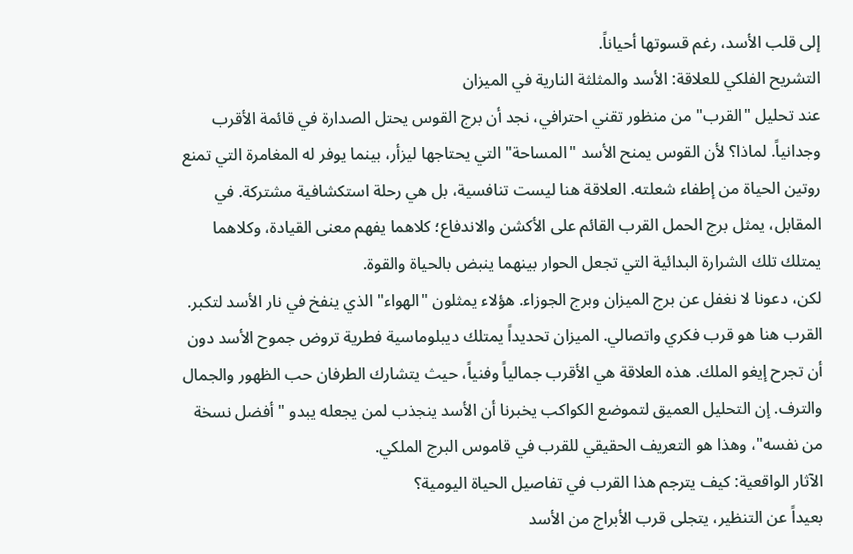إلى قلب الأسد، رغم قسوتها أحياناً.
التشريح الفلكي للعلاقة: الأسد والمثلثة النارية في الميزان
عند تحليل "القرب" من منظور تقني احترافي، نجد أن برج القوس يحتل الصدارة في قائمة الأقرب وجدانياً. لماذا؟ لأن القوس يمنح الأسد "المساحة" التي يحتاجها ليزأر، بينما يوفر له المغامرة التي تمنع روتين الحياة من إطفاء شعلته. العلاقة هنا ليست تنافسية، بل هي رحلة استكشافية مشتركة. في المقابل، يمثل برج الحمل القرب القائم على الأكشن والاندفاع؛ كلاهما يفهم معنى القيادة، وكلاهما يمتلك تلك الشرارة البدائية التي تجعل الحوار بينهما ينبض بالحياة والقوة.
لكن، دعونا لا نغفل عن برج الميزان وبرج الجوزاء. هؤلاء يمثلون "الهواء" الذي ينفخ في نار الأسد لتكبر. القرب هنا هو قرب فكري واتصالي. الميزان تحديداً يمتلك ديبلوماسية فطرية تروض جموح الأسد دون أن تجرح إيغو الملك. هذه العلاقة هي الأقرب جمالياً وفنياً، حيث يتشارك الطرفان حب الظهور والجمال والترف. إن التحليل العميق لتموضع الكواكب يخبرنا أن الأسد ينجذب لمن يجعله يبدو "أفضل نسخة من نفسه"، وهذا هو التعريف الحقيقي للقرب في قاموس البرج الملكي.
الآثار الواقعية: كيف يترجم هذا القرب في تفاصيل الحياة اليومية؟
بعيداً عن التنظير، يتجلى قرب الأبراج من الأسد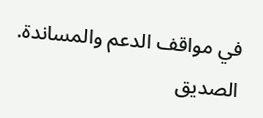في مواقف الدعم والمساندة. الصديق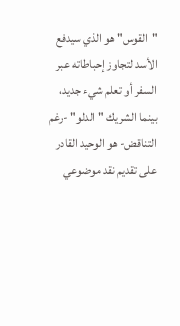"القوس" هو الذي سيدفع الأسد لتجاوز إحباطاته عبر السفر أو تعلم شيء جديد، بينما الشريك "الدلو" -رغم التناقض- هو الوحيد القادر على تقديم نقد موضوعي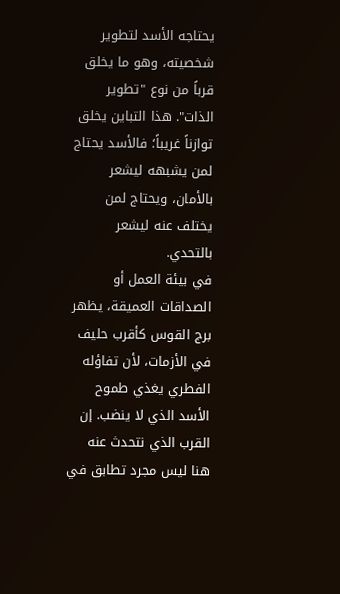يحتاجه الأسد لتطوير شخصيته، وهو ما يخلق قرباً من نوع "تطوير الذات". هذا التباين يخلق توازناً غريباً؛ فالأسد يحتاج لمن يشبهه ليشعر بالأمان، ويحتاج لمن يختلف عنه ليشعر بالتحدي.
في بيئة العمل أو الصداقات العميقة، يظهر برج القوس كأقرب حليف في الأزمات، لأن تفاؤله الفطري يغذي طموح الأسد الذي لا ينضب. إن القرب الذي نتحدث عنه هنا ليس مجرد تطابق في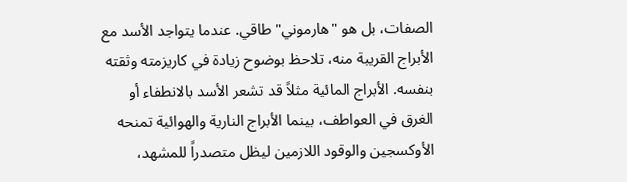الصفات، بل هو "هارموني" طاقي. عندما يتواجد الأسد مع الأبراج القريبة منه، تلاحظ بوضوح زيادة في كاريزمته وثقته بنفسه. الأبراج المائية مثلاً قد تشعر الأسد بالانطفاء أو الغرق في العواطف، بينما الأبراج النارية والهوائية تمنحه الأوكسجين والوقود اللازمين ليظل متصدراً للمشهد،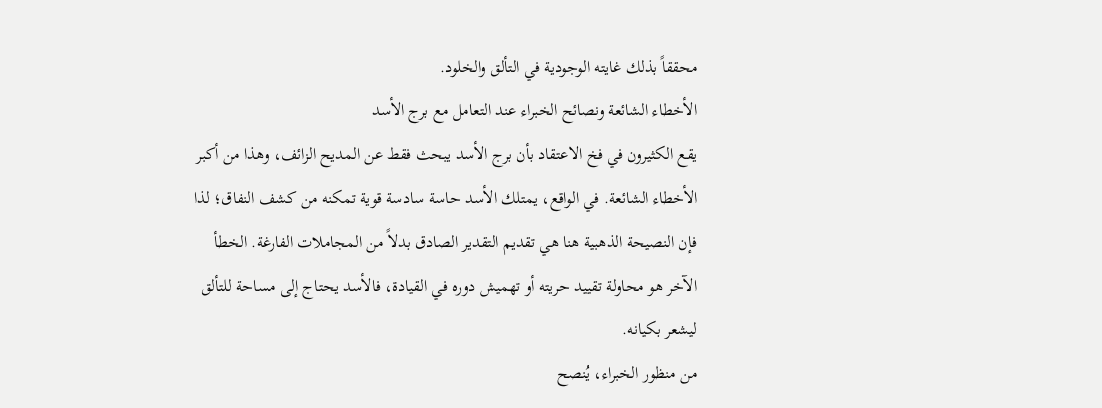محققاً بذلك غايته الوجودية في التألق والخلود.
الأخطاء الشائعة ونصائح الخبراء عند التعامل مع برج الأسد
يقع الكثيرون في فخ الاعتقاد بأن برج الأسد يبحث فقط عن المديح الزائف، وهذا من أكبر الأخطاء الشائعة. في الواقع، يمتلك الأسد حاسة سادسة قوية تمكنه من كشف النفاق؛ لذا فإن النصيحة الذهبية هنا هي تقديم التقدير الصادق بدلاً من المجاملات الفارغة. الخطأ الآخر هو محاولة تقييد حريته أو تهميش دوره في القيادة، فالأسد يحتاج إلى مساحة للتألق ليشعر بكيانه.
من منظور الخبراء، يُنصح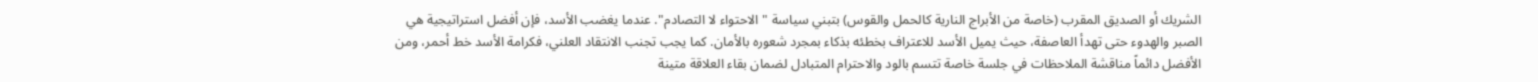الشريك أو الصديق المقرب (خاصة من الأبراج النارية كالحمل والقوس) بتبني سياسة "الاحتواء لا التصادم". عندما يغضب الأسد، فإن أفضل استراتيجية هي الصبر والهدوء حتى تهدأ العاصفة، حيث يميل الأسد للاعتراف بخطئه بذكاء بمجرد شعوره بالأمان. كما يجب تجنب الانتقاد العلني، فكرامة الأسد خط أحمر، ومن الأفضل دائماً مناقشة الملاحظات في جلسة خاصة تتسم بالود والاحترام المتبادل لضمان بقاء العلاقة متينة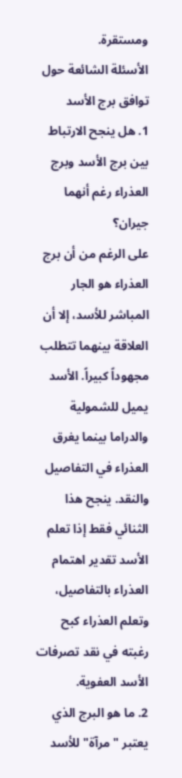ومستقرة.
الأسئلة الشائعة حول توافق برج الأسد
1. هل ينجح الارتباط بين برج الأسد وبرج العذراء رغم أنهما جيران؟
على الرغم من أن برج العذراء هو الجار المباشر للأسد، إلا أن العلاقة بينهما تتطلب مجهوداً كبيراً. الأسد يميل للشمولية والدراما بينما يغرق العذراء في التفاصيل والنقد. ينجح هذا الثنائي فقط إذا تعلم الأسد تقدير اهتمام العذراء بالتفاصيل، وتعلم العذراء كبح رغبته في نقد تصرفات الأسد العفوية.
2. ما هو البرج الذي يعتبر "مرآة" للأسد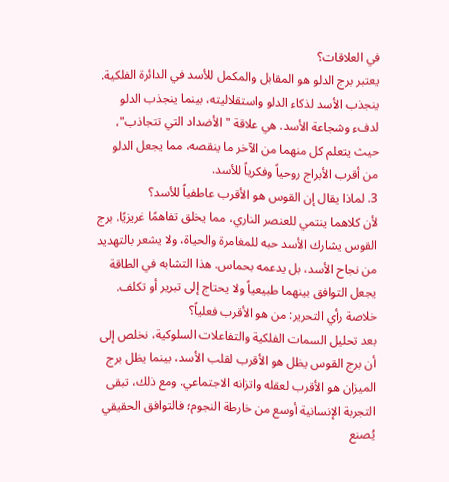في العلاقات؟
يعتبر برج الدلو هو المقابل والمكمل للأسد في الدائرة الفلكية. ينجذب الأسد لذكاء الدلو واستقلاليته، بينما ينجذب الدلو لدفء وشجاعة الأسد. هي علاقة "الأضداد التي تتجاذب"، حيث يتعلم كل منهما من الآخر ما ينقصه، مما يجعل الدلو من أقرب الأبراج روحياً وفكرياً للأسد.
3. لماذا يقال إن القوس هو الأقرب عاطفياً للأسد؟
لأن كلاهما ينتمي للعنصر الناري، مما يخلق تفاهمًا غريزيًا. برج القوس يشارك الأسد حبه للمغامرة والحياة، ولا يشعر بالتهديد من نجاح الأسد، بل يدعمه بحماس. هذا التشابه في الطاقة يجعل التوافق بينهما طبيعياً ولا يحتاج إلى تبرير أو تكلف.
خلاصة رأي التحرير: من هو الأقرب فعلياً؟
بعد تحليل السمات الفلكية والتفاعلات السلوكية، نخلص إلى أن برج القوس يظل هو الأقرب لقلب الأسد، بينما يظل برج الميزان هو الأقرب لعقله واتزانه الاجتماعي. ومع ذلك، تبقى التجربة الإنسانية أوسع من خارطة النجوم؛ فالتوافق الحقيقي يُصنع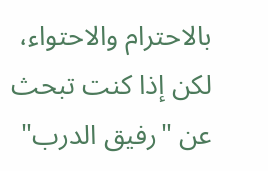بالاحترام والاحتواء، لكن إذا كنت تبحث عن "رفيق الدرب"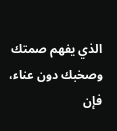الذي يفهم صمتك وصخبك دون عناء، فإن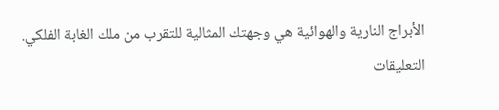الأبراج النارية والهوائية هي وجهتك المثالية للتقرب من ملك الغابة الفلكي.
التعليقات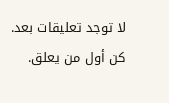لا توجد تعليقات بعد. كن أول من يعلق.